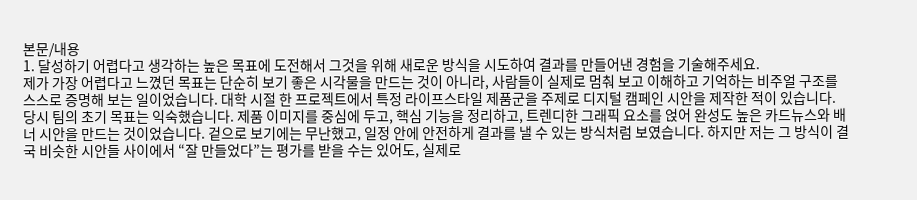본문/내용
1. 달성하기 어렵다고 생각하는 높은 목표에 도전해서 그것을 위해 새로운 방식을 시도하여 결과를 만들어낸 경험을 기술해주세요.
제가 가장 어렵다고 느꼈던 목표는 단순히 보기 좋은 시각물을 만드는 것이 아니라, 사람들이 실제로 멈춰 보고 이해하고 기억하는 비주얼 구조를 스스로 증명해 보는 일이었습니다. 대학 시절 한 프로젝트에서 특정 라이프스타일 제품군을 주제로 디지털 캠페인 시안을 제작한 적이 있습니다. 당시 팀의 초기 목표는 익숙했습니다. 제품 이미지를 중심에 두고, 핵심 기능을 정리하고, 트렌디한 그래픽 요소를 얹어 완성도 높은 카드뉴스와 배너 시안을 만드는 것이었습니다. 겉으로 보기에는 무난했고, 일정 안에 안전하게 결과를 낼 수 있는 방식처럼 보였습니다. 하지만 저는 그 방식이 결국 비슷한 시안들 사이에서 “잘 만들었다”는 평가를 받을 수는 있어도, 실제로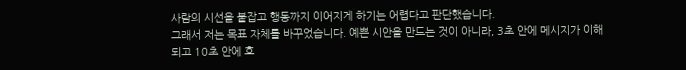사람의 시선을 붙잡고 행동까지 이어지게 하기는 어렵다고 판단했습니다.
그래서 저는 목표 자체를 바꾸었습니다. 예쁜 시안을 만드는 것이 아니라, 3초 안에 메시지가 이해되고 10초 안에 호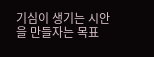기심이 생기는 시안을 만들자는 목표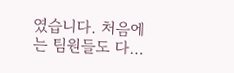였습니다. 처음에는 팀원들도 다…